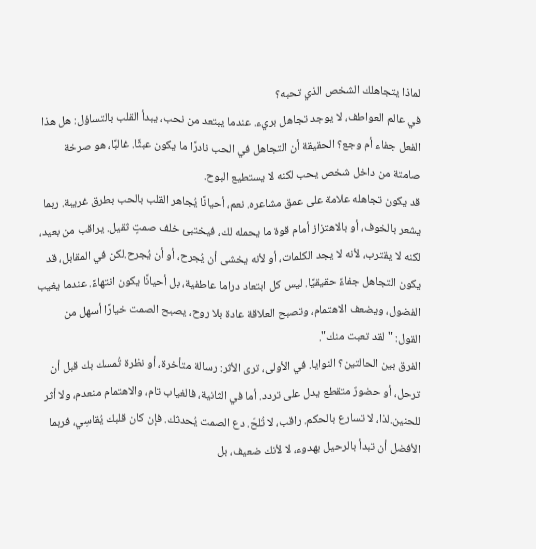لماذا يتجاهلك الشخص الذي تحبه؟
في عالم العواطف، لا يوجد تجاهل بريء. عندما يبتعد من نحب، يبدأ القلب بالتساؤل: هل هذا الفعل جفاء أم وجع؟ الحقيقة أن التجاهل في الحب نادرًا ما يكون عبثًا. غالبًا، هو صرخة صامتة من داخل شخص يحب لكنه لا يستطيع البوح.
قد يكون تجاهله علامة على عمق مشاعره. نعم، أحيانًا يُجاهر القلب بالحب بطرق غريبة. ربما يشعر بالخوف، أو بالاهتزاز أمام قوة ما يحمله لك، فيختبئ خلف صمتٍ ثقيل. يراقب من بعيد، لكنه لا يقترب، لأنه لا يجد الكلمات، أو لأنه يخشى أن يُجرح، أو أن يُجرح.لكن في المقابل، قد يكون التجاهل جفاءً حقيقيًا. ليس كل ابتعاد دراما عاطفية، بل أحيانًا يكون انتهاءً. عندما يغيب الفضول، ويضعف الاهتمام، وتصبح العلاقة عادة بلا روح، يصبح الصمت خيارًا أسهل من القول: "لقد تعبت منك".
الفرق بين الحالتين؟ النوايا. في الأولى، ترى الأثر: رسالة متأخرة، أو نظرة تُمسك بك قبل أن ترحل، أو حضورٌ متقطع يدل على تردد. أما في الثانية، فالغياب تام، والاهتمام منعدم، ولا أثر للحنين.لذا، لا تسارع بالحكم. راقب، لا تُلحّ. دع الصمت يُحدثك. فإن كان قلبك يُقاسِي، فربما الأفضل أن تبدأ بالرحيل بهدوء، لا لأنك ضعيف، بل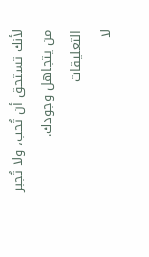لأنك تستحق أن تُحب، ولا تُجبر من يتجاهل وجودك.
التعليقات
لا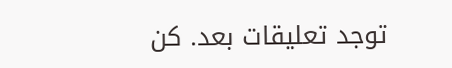توجد تعليقات بعد. كن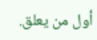أول من يعلق.